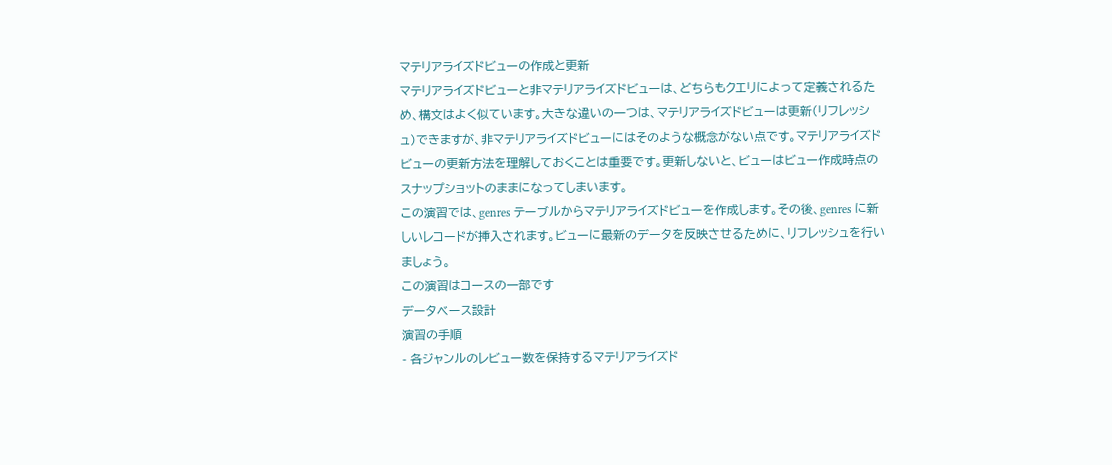マテリアライズドビューの作成と更新
マテリアライズドビューと非マテリアライズドビューは、どちらもクエリによって定義されるため、構文はよく似ています。大きな違いの一つは、マテリアライズドビューは更新(リフレッシュ)できますが、非マテリアライズドビューにはそのような概念がない点です。マテリアライズドビューの更新方法を理解しておくことは重要です。更新しないと、ビューはビュー作成時点のスナップショットのままになってしまいます。
この演習では、genres テーブルからマテリアライズドビューを作成します。その後、genres に新しいレコードが挿入されます。ビューに最新のデータを反映させるために、リフレッシュを行いましょう。
この演習はコースの一部です
データベース設計
演習の手順
- 各ジャンルのレビュー数を保持するマテリアライズド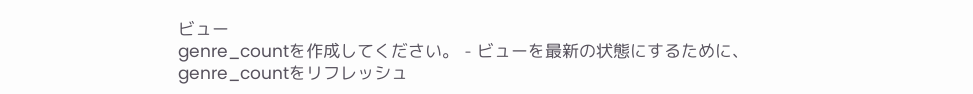ビュー
genre_countを作成してください。 - ビューを最新の状態にするために、
genre_countをリフレッシュ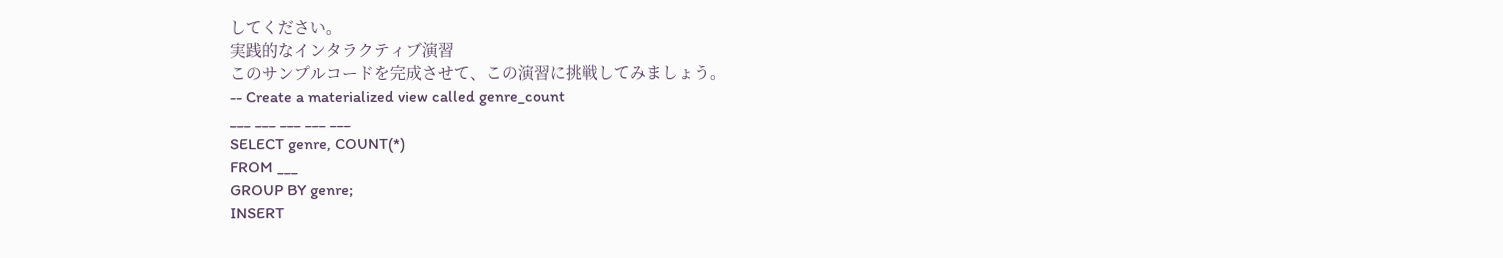してください。
実践的なインタラクティブ演習
このサンプルコードを完成させて、この演習に挑戦してみましょう。
-- Create a materialized view called genre_count
___ ___ ___ ___ ___
SELECT genre, COUNT(*)
FROM ___
GROUP BY genre;
INSERT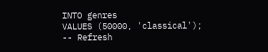INTO genres
VALUES (50000, 'classical');
-- Refresh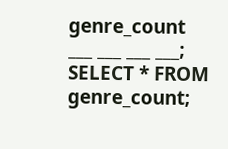genre_count
___ ___ ___ ___;
SELECT * FROM genre_count;